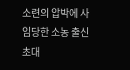소련의 압박에 사임당한 소농 출신 초대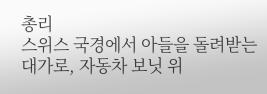총리
스위스 국경에서 아들을 돌려받는 대가로, 자동차 보닛 위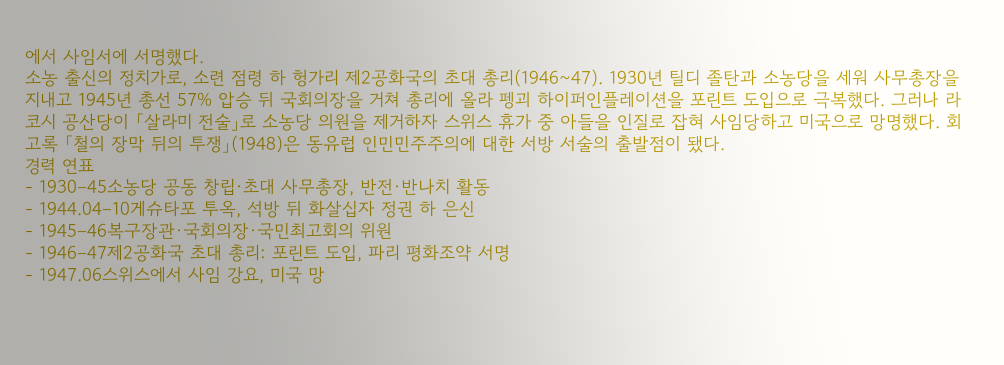에서 사임서에 서명했다.
소농 출신의 정치가로, 소련 점령 하 헝가리 제2공화국의 초대 총리(1946~47). 1930년 틸디 졸탄과 소농당을 세워 사무총장을 지내고 1945년 총선 57% 압승 뒤 국회의장을 거쳐 총리에 올라 펭괴 하이퍼인플레이션을 포린트 도입으로 극복했다. 그러나 라코시 공산당이 「살라미 전술」로 소농당 의원을 제거하자 스위스 휴가 중 아들을 인질로 잡혀 사임당하고 미국으로 망명했다. 회고록 「철의 장막 뒤의 투쟁」(1948)은 동유럽 인민민주주의에 대한 서방 서술의 출발점이 됐다.
경력 연표
- 1930–45소농당 공동 창립·초대 사무총장, 반전·반나치 활동
- 1944.04–10게슈타포 투옥, 석방 뒤 화살십자 정권 하 은신
- 1945–46복구장관·국회의장·국민최고회의 위원
- 1946–47제2공화국 초대 총리: 포린트 도입, 파리 평화조약 서명
- 1947.06스위스에서 사임 강요, 미국 망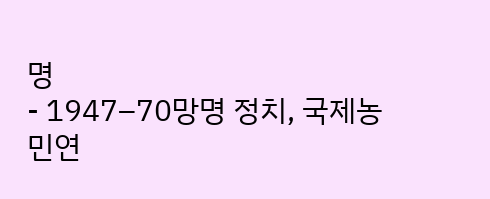명
- 1947–70망명 정치, 국제농민연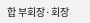합 부회장·회장